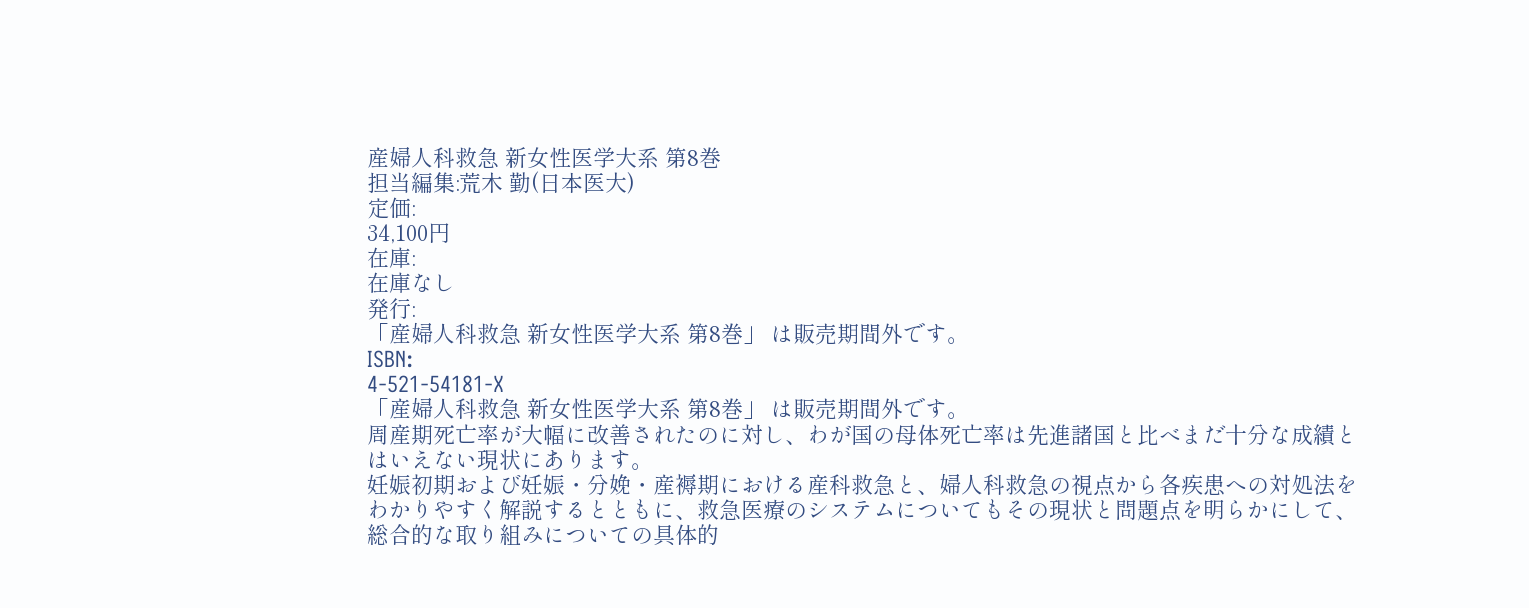産婦人科救急 新女性医学大系 第8巻
担当編集:荒木 勤(日本医大)
定価:
34,100円
在庫:
在庫なし
発行:
「産婦人科救急 新女性医学大系 第8巻」 は販売期間外です。
ISBN:
4-521-54181-X
「産婦人科救急 新女性医学大系 第8巻」 は販売期間外です。
周産期死亡率が大幅に改善されたのに対し、わが国の母体死亡率は先進諸国と比べまだ十分な成績とはいえない現状にあります。
妊娠初期および妊娠・分娩・産褥期における産科救急と、婦人科救急の視点から各疾患への対処法をわかりやすく解説するとともに、救急医療のシステムについてもその現状と問題点を明らかにして、総合的な取り組みについての具体的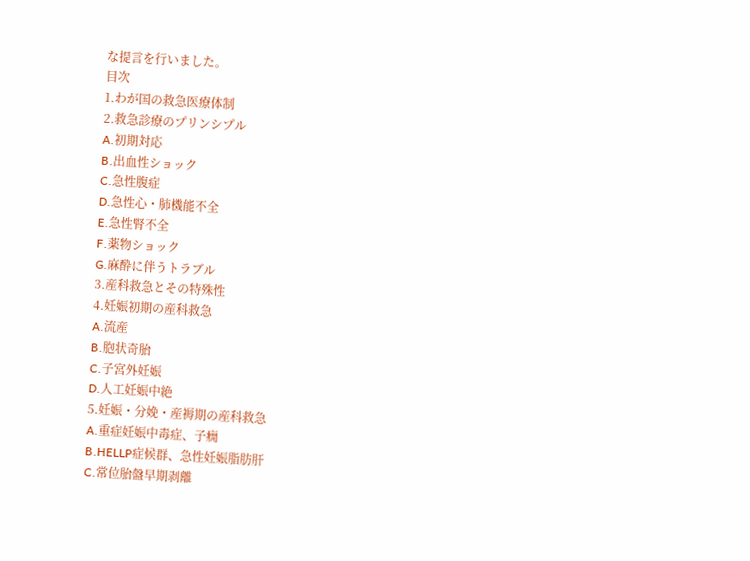な提言を行いました。
目次
1.わが国の救急医療体制
2.救急診療のプリンシプル
A.初期対応
B.出血性ショック
C.急性腹症
D.急性心・肺機能不全
E.急性腎不全
F.薬物ショック
G.麻酔に伴うトラブル
3.産科救急とその特殊性
4.妊娠初期の産科救急
A.流産
B.胞状奇胎
C.子宮外妊娠
D.人工妊娠中絶
5.妊娠・分娩・産褥期の産科救急
A.重症妊娠中毒症、子癇
B.HELLP症候群、急性妊娠脂肪肝
C.常位胎盤早期剥離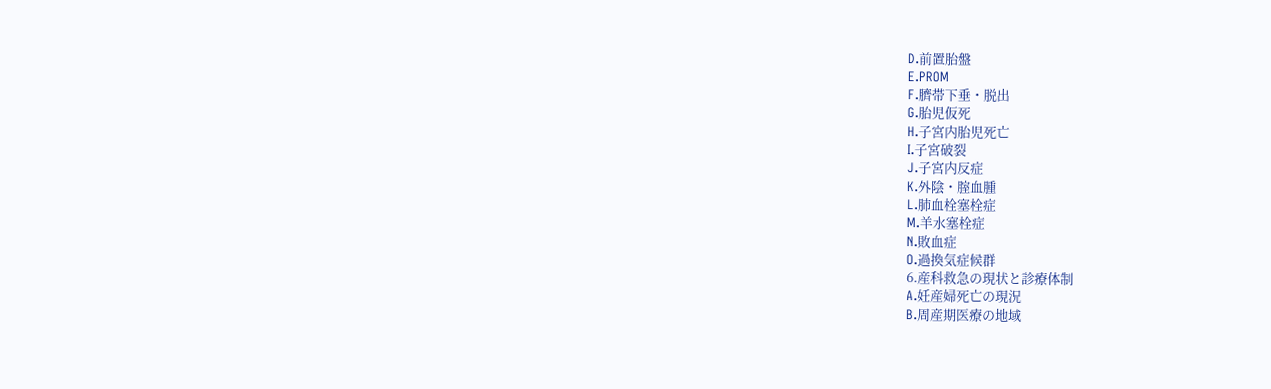D.前置胎盤
E.PROM
F.臍帯下垂・脱出
G.胎児仮死
H.子宮内胎児死亡
I.子宮破裂
J.子宮内反症
K.外陰・腟血腫
L.肺血栓塞栓症
M.羊水塞栓症
N.敗血症
O.過換気症候群
6.産科救急の現状と診療体制
A.妊産婦死亡の現況
B.周産期医療の地域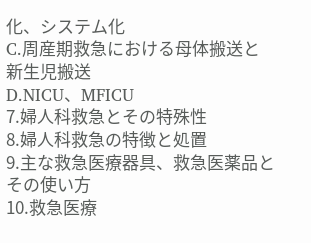化、システム化
C.周産期救急における母体搬送と新生児搬送
D.NICU、MFICU
7.婦人科救急とその特殊性
8.婦人科救急の特徴と処置
9.主な救急医療器具、救急医薬品とその使い方
10.救急医療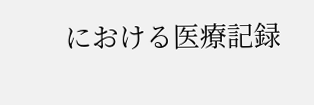における医療記録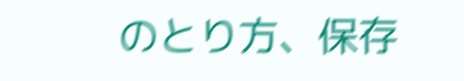のとり方、保存